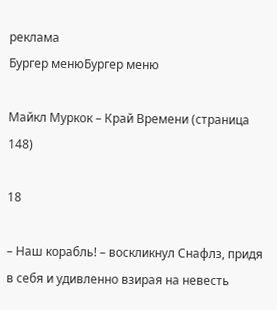реклама
Бургер менюБургер меню

Майкл Муркок – Край Времени (страница 148)

18

– Наш корабль! – воскликнул Снафлз, придя в себя и удивленно взирая на невесть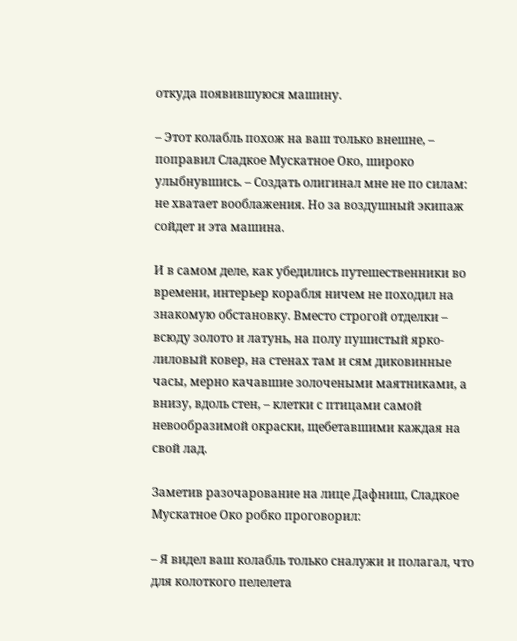откуда появившуюся машину.

– Этот колабль похож на ваш только внешне, – поправил Сладкое Мускатное Око, широко улыбнувшись. – Создать олигинал мне не по силам: не хватает вооблажения. Но за воздушный экипаж сойдет и эта машина.

И в самом деле, как убедились путешественники во времени, интерьер корабля ничем не походил на знакомую обстановку. Вместо строгой отделки – всюду золото и латунь, на полу пушистый ярко-лиловый ковер, на стенах там и сям диковинные часы, мерно качавшие золочеными маятниками, а внизу, вдоль стен, – клетки с птицами самой невообразимой окраски, щебетавшими каждая на свой лад.

Заметив разочарование на лице Дафниш, Сладкое Мускатное Око робко проговорил:

– Я видел ваш колабль только сналужи и полагал, что для колоткого пелелета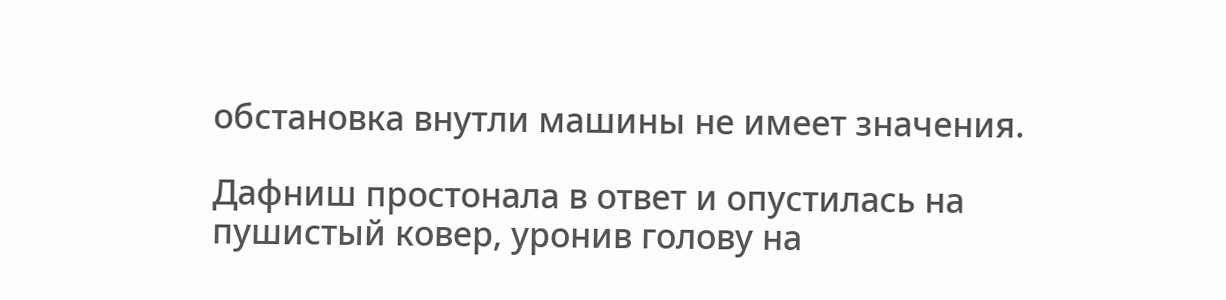обстановка внутли машины не имеет значения.

Дафниш простонала в ответ и опустилась на пушистый ковер, уронив голову на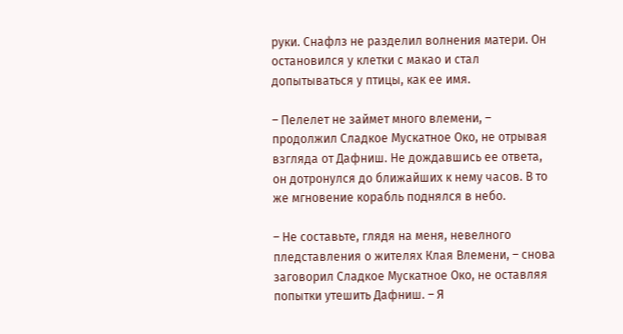руки. Снафлз не разделил волнения матери. Он остановился у клетки с макао и стал допытываться у птицы, как ее имя.

– Пелелет не займет много влемени, – продолжил Сладкое Мускатное Око, не отрывая взгляда от Дафниш. Не дождавшись ее ответа, он дотронулся до ближайших к нему часов. В то же мгновение корабль поднялся в небо.

– Не составьте, глядя на меня, невелного пледставления о жителях Клая Влемени, – снова заговорил Сладкое Мускатное Око, не оставляя попытки утешить Дафниш. – Я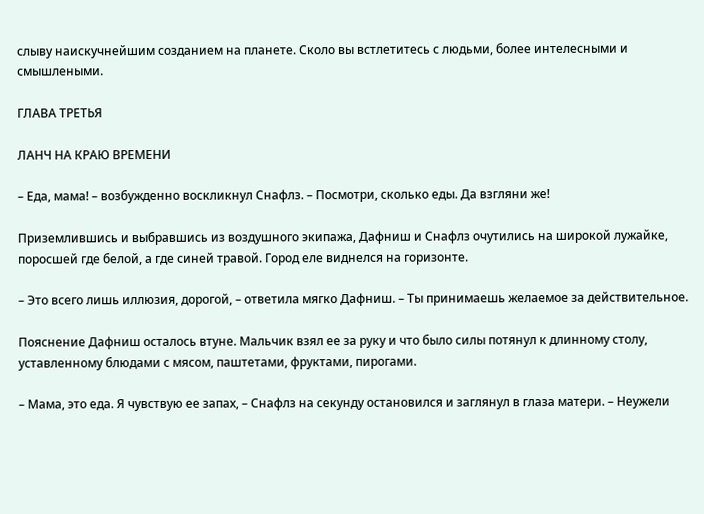слыву наискучнейшим созданием на планете. Сколо вы встлетитесь с людьми, более интелесными и смышлеными.

ГЛАВА ТРЕТЬЯ

ЛАНЧ НА КРАЮ ВРЕМЕНИ

– Еда, мама! – возбужденно воскликнул Снафлз. – Посмотри, сколько еды. Да взгляни же!

Приземлившись и выбравшись из воздушного экипажа, Дафниш и Снафлз очутились на широкой лужайке, поросшей где белой, а где синей травой. Город еле виднелся на горизонте.

– Это всего лишь иллюзия, дорогой, – ответила мягко Дафниш. – Ты принимаешь желаемое за действительное.

Пояснение Дафниш осталось втуне. Мальчик взял ее за руку и что было силы потянул к длинному столу, уставленному блюдами с мясом, паштетами, фруктами, пирогами.

– Мама, это еда. Я чувствую ее запах, – Снафлз на секунду остановился и заглянул в глаза матери. – Неужели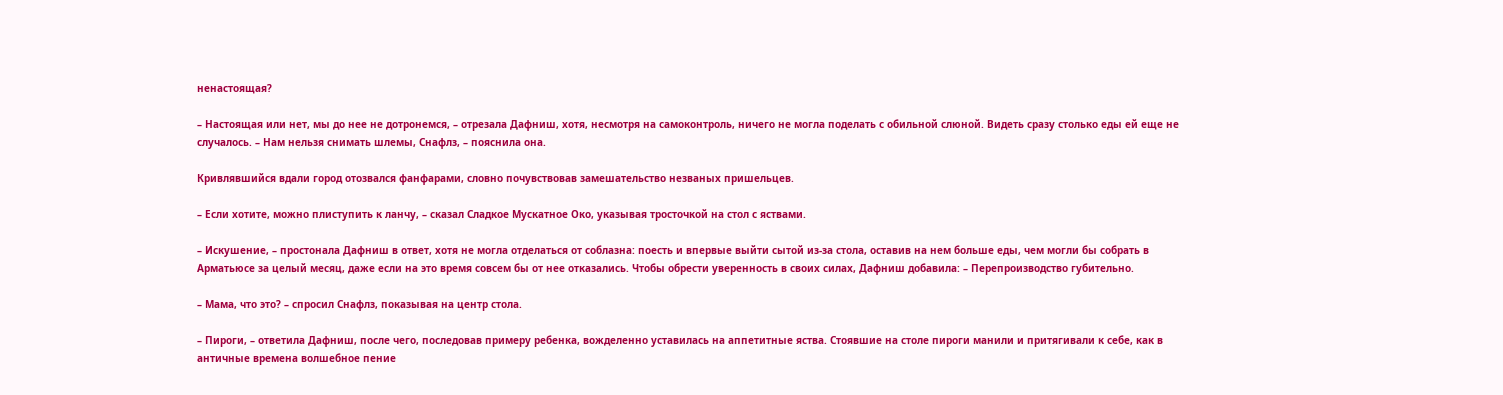ненастоящая?

– Настоящая или нет, мы до нее не дотронемся, – отрезала Дафниш, хотя, несмотря на самоконтроль, ничего не могла поделать с обильной слюной. Видеть сразу столько еды ей еще не случалось. – Нам нельзя снимать шлемы, Снафлз, – пояснила она.

Кривлявшийся вдали город отозвался фанфарами, словно почувствовав замешательство незваных пришельцев.

– Если хотите, можно плиступить к ланчу, – сказал Сладкое Мускатное Око, указывая тросточкой на стол с яствами.

– Искушение, – простонала Дафниш в ответ, хотя не могла отделаться от соблазна: поесть и впервые выйти сытой из-за стола, оставив на нем больше еды, чем могли бы собрать в Арматьюсе за целый месяц, даже если на это время совсем бы от нее отказались. Чтобы обрести уверенность в своих силах, Дафниш добавила: – Перепроизводство губительно.

– Мама, что это? – спросил Снафлз, показывая на центр стола.

– Пироги, – ответила Дафниш, после чего, последовав примеру ребенка, вожделенно уставилась на аппетитные яства. Стоявшие на столе пироги манили и притягивали к себе, как в античные времена волшебное пение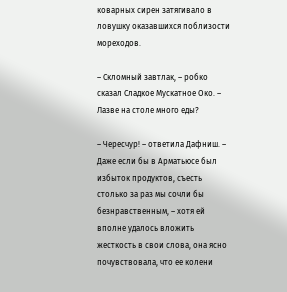коварных сирен затягивало в ловушку оказавшихся поблизости мореходов.

– Скломный завтлак, – робко сказал Сладкое Мускатное Око. – Лазве на столе много еды?

– Чересчур! – ответила Дафниш. – Даже если бы в Арматьюсе был избыток продуктов, съесть столько за раз мы сочли бы безнравственным, – хотя ей вполне удалось вложить жесткость в свои слова, она ясно почувствовала, что ее колени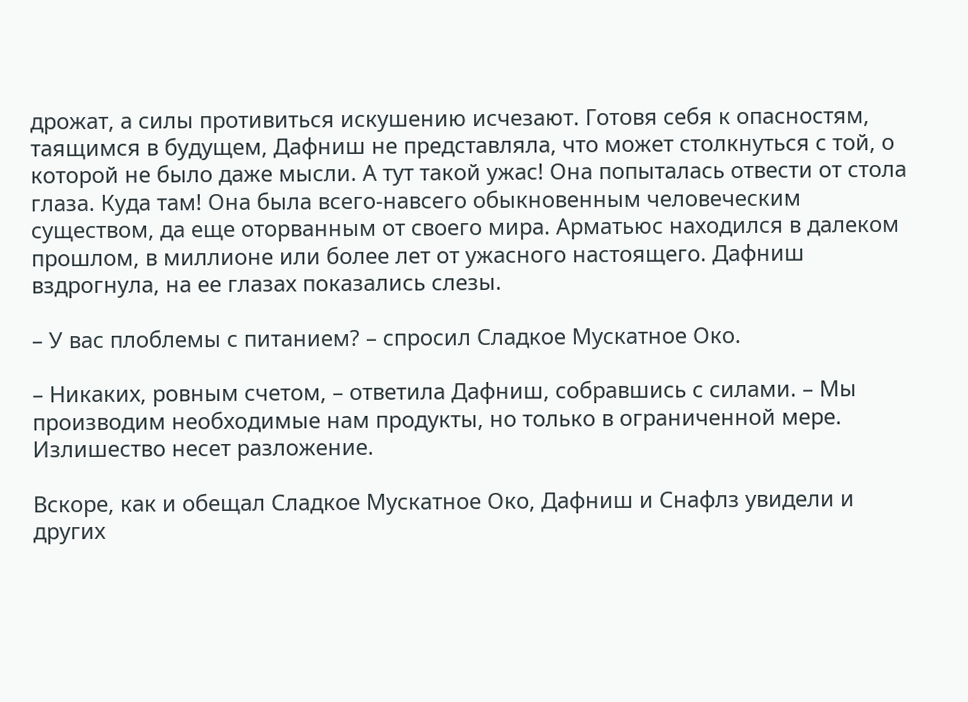дрожат, а силы противиться искушению исчезают. Готовя себя к опасностям, таящимся в будущем, Дафниш не представляла, что может столкнуться с той, о которой не было даже мысли. А тут такой ужас! Она попыталась отвести от стола глаза. Куда там! Она была всего-навсего обыкновенным человеческим существом, да еще оторванным от своего мира. Арматьюс находился в далеком прошлом, в миллионе или более лет от ужасного настоящего. Дафниш вздрогнула, на ее глазах показались слезы.

– У вас плоблемы с питанием? – спросил Сладкое Мускатное Око.

– Никаких, ровным счетом, – ответила Дафниш, собравшись с силами. – Мы производим необходимые нам продукты, но только в ограниченной мере. Излишество несет разложение.

Вскоре, как и обещал Сладкое Мускатное Око, Дафниш и Снафлз увидели и других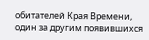обитателей Края Времени, один за другим появившихся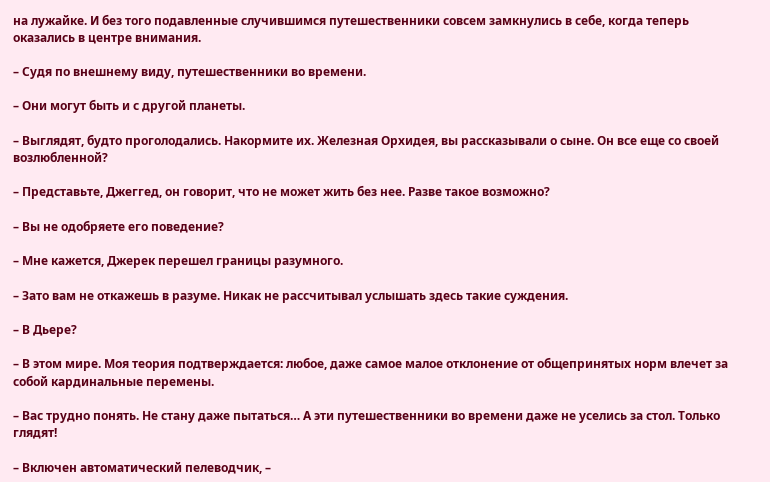на лужайке. И без того подавленные случившимся путешественники совсем замкнулись в себе, когда теперь оказались в центре внимания.

– Судя по внешнему виду, путешественники во времени.

– Они могут быть и с другой планеты.

– Выглядят, будто проголодались. Накормите их. Железная Орхидея, вы рассказывали о сыне. Он все еще со своей возлюбленной?

– Представьте, Джеггед, он говорит, что не может жить без нее. Разве такое возможно?

– Вы не одобряете его поведение?

– Мне кажется, Джерек перешел границы разумного.

– Зато вам не откажешь в разуме. Никак не рассчитывал услышать здесь такие суждения.

– В Дьере?

– В этом мире. Моя теория подтверждается: любое, даже самое малое отклонение от общепринятых норм влечет за собой кардинальные перемены.

– Вас трудно понять. Не стану даже пытаться… А эти путешественники во времени даже не уселись за стол. Только глядят!

– Включен автоматический пелеводчик, –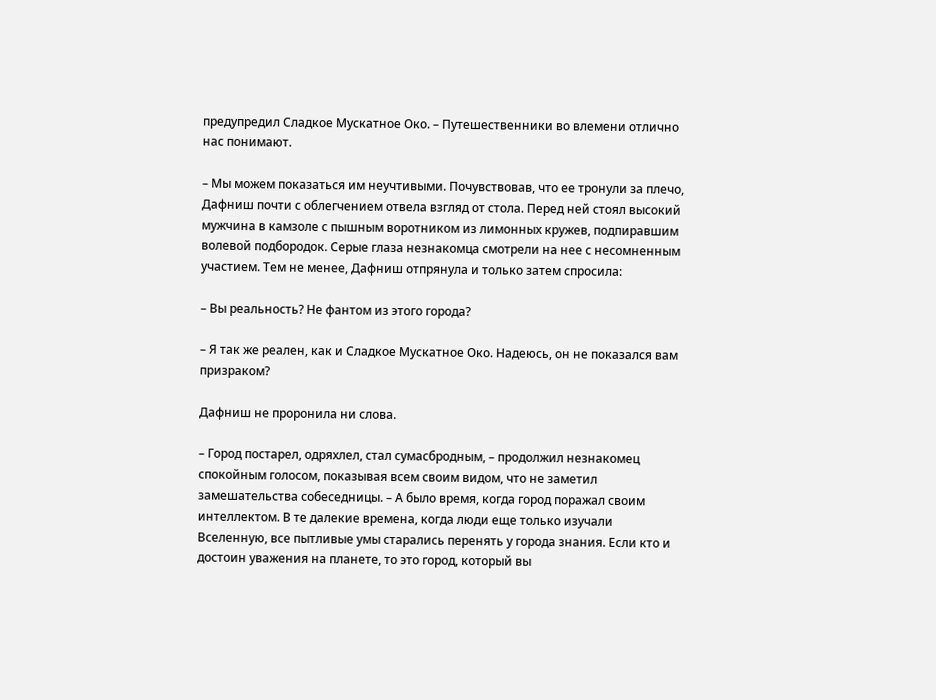предупредил Сладкое Мускатное Око. – Путешественники во влемени отлично нас понимают.

– Мы можем показаться им неучтивыми. Почувствовав, что ее тронули за плечо, Дафниш почти с облегчением отвела взгляд от стола. Перед ней стоял высокий мужчина в камзоле с пышным воротником из лимонных кружев, подпиравшим волевой подбородок. Серые глаза незнакомца смотрели на нее с несомненным участием. Тем не менее, Дафниш отпрянула и только затем спросила:

– Вы реальность? Не фантом из этого города?

– Я так же реален, как и Сладкое Мускатное Око. Надеюсь, он не показался вам призраком?

Дафниш не проронила ни слова.

– Город постарел, одряхлел, стал сумасбродным, – продолжил незнакомец спокойным голосом, показывая всем своим видом, что не заметил замешательства собеседницы. – А было время, когда город поражал своим интеллектом. В те далекие времена, когда люди еще только изучали Вселенную, все пытливые умы старались перенять у города знания. Если кто и достоин уважения на планете, то это город, который вы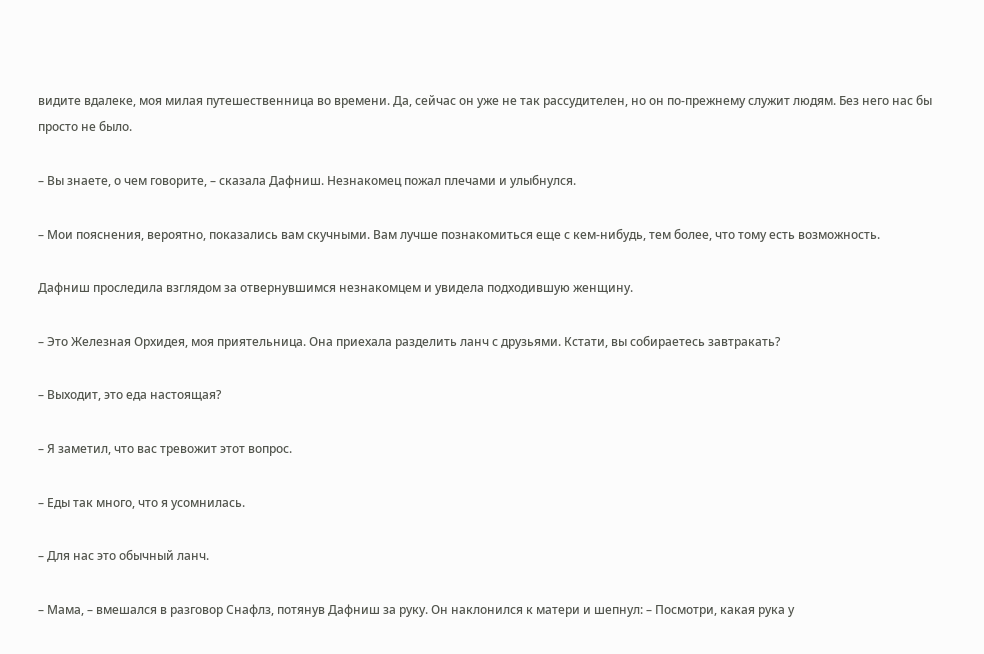видите вдалеке, моя милая путешественница во времени. Да, сейчас он уже не так рассудителен, но он по-прежнему служит людям. Без него нас бы просто не было.

– Вы знаете, о чем говорите, – сказала Дафниш. Незнакомец пожал плечами и улыбнулся.

– Мои пояснения, вероятно, показались вам скучными. Вам лучше познакомиться еще с кем-нибудь, тем более, что тому есть возможность.

Дафниш проследила взглядом за отвернувшимся незнакомцем и увидела подходившую женщину.

– Это Железная Орхидея, моя приятельница. Она приехала разделить ланч с друзьями. Кстати, вы собираетесь завтракать?

– Выходит, это еда настоящая?

– Я заметил, что вас тревожит этот вопрос.

– Еды так много, что я усомнилась.

– Для нас это обычный ланч.

– Мама, – вмешался в разговор Снафлз, потянув Дафниш за руку. Он наклонился к матери и шепнул: – Посмотри, какая рука у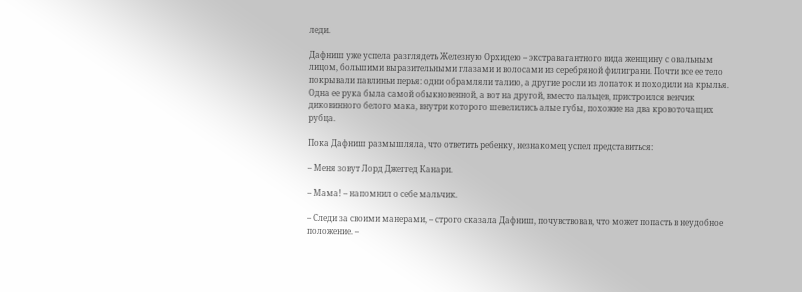леди.

Дафниш уже успела разглядеть Железную Орхидею – экстравагантного вида женщину с овальным лицом, большими выразительными глазами и волосами из серебряной филиграни. Почти все ее тело покрывали павлиньи перья: одни обрамляли талию, а другие росли из лопаток и походили на крылья. Одна ее рука была самой обыкновенной, а вот на другой, вместо пальцев, пристроился венчик диковинного белого мака, внутри которого шевелились алые губы, похожие на два кровоточащих рубца.

Пока Дафниш размышляла, что ответить ребенку, незнакомец успел представиться:

– Меня зовут Лорд Джеггед Канари.

– Мама! – напомнил о себе мальчик.

– Следи за своими манерами, – строго сказала Дафниш, почувствовав, что может попасть в неудобное положение. –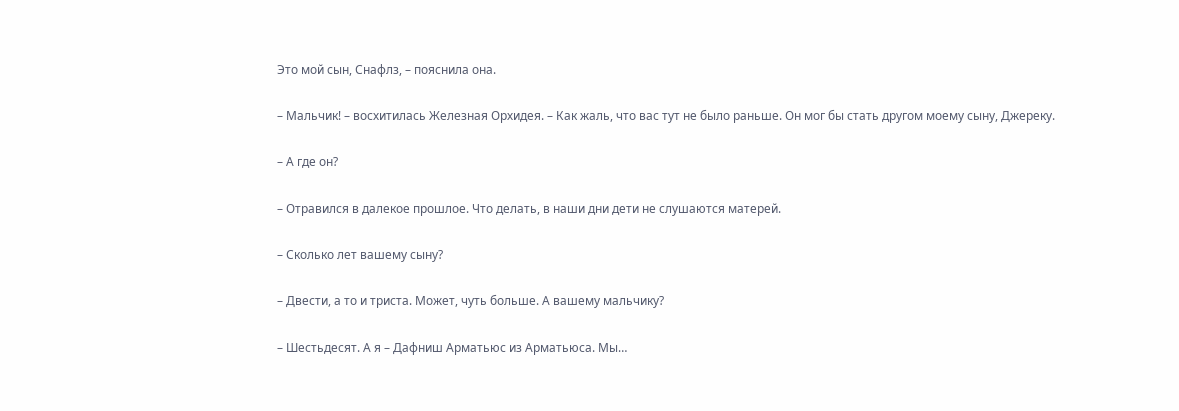Это мой сын, Снафлз, – пояснила она.

– Мальчик! – восхитилась Железная Орхидея. – Как жаль, что вас тут не было раньше. Он мог бы стать другом моему сыну, Джереку.

– А где он?

– Отравился в далекое прошлое. Что делать, в наши дни дети не слушаются матерей.

– Сколько лет вашему сыну?

– Двести, а то и триста. Может, чуть больше. А вашему мальчику?

– Шестьдесят. А я – Дафниш Арматьюс из Арматьюса. Мы…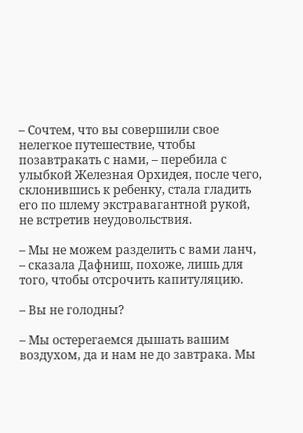– Сочтем, что вы совершили свое нелегкое путешествие, чтобы позавтракать с нами, – перебила с улыбкой Железная Орхидея, после чего, склонившись к ребенку, стала гладить его по шлему экстравагантной рукой, не встретив неудовольствия.

– Мы не можем разделить с вами ланч, – сказала Дафниш, похоже, лишь для того, чтобы отсрочить капитуляцию.

– Вы не голодны?

– Мы остерегаемся дышать вашим воздухом, да и нам не до завтрака. Мы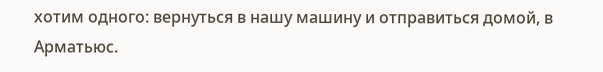хотим одного: вернуться в нашу машину и отправиться домой, в Арматьюс.